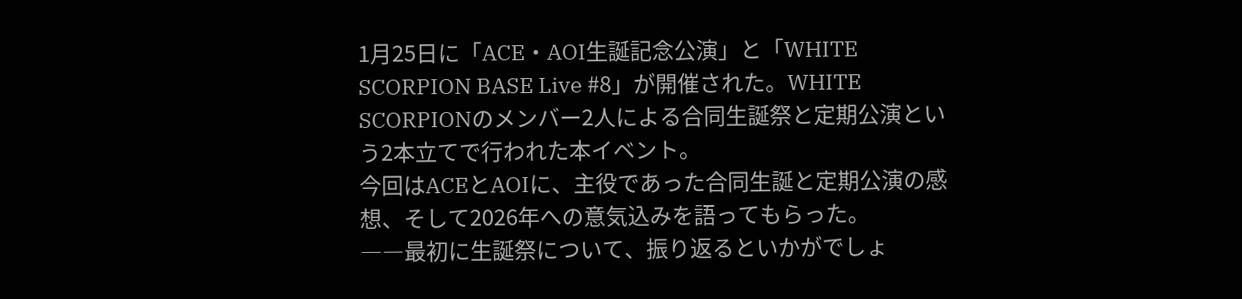1月25日に「ACE・AOI生誕記念公演」と「WHITE SCORPION BASE Live #8」が開催された。WHITE SCORPIONのメンバー2人による合同生誕祭と定期公演という2本立てで行われた本イベント。
今回はACEとAOIに、主役であった合同生誕と定期公演の感想、そして2026年への意気込みを語ってもらった。
――最初に生誕祭について、振り返るといかがでしょ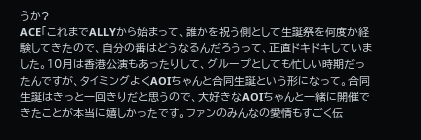うか?
ACE「これまでALLYから始まって、誰かを祝う側として生誕祭を何度か経験してきたので、自分の番はどうなるんだろうって、正直ドキドキしていました。10月は香港公演もあったりして、グループとしても忙しい時期だったんですが、タイミングよくAOIちゃんと合同生誕という形になって。合同生誕はきっと一回きりだと思うので、大好きなAOIちゃんと一緒に開催できたことが本当に嬉しかったです。ファンのみんなの愛情もすごく伝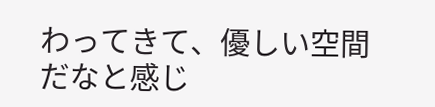わってきて、優しい空間だなと感じ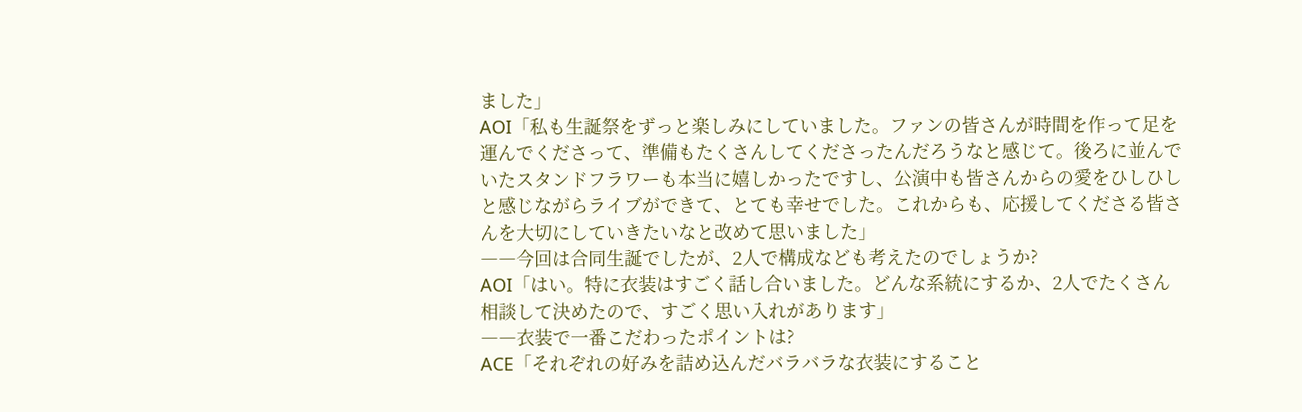ました」
AOI「私も生誕祭をずっと楽しみにしていました。ファンの皆さんが時間を作って足を運んでくださって、準備もたくさんしてくださったんだろうなと感じて。後ろに並んでいたスタンドフラワーも本当に嬉しかったですし、公演中も皆さんからの愛をひしひしと感じながらライブができて、とても幸せでした。これからも、応援してくださる皆さんを大切にしていきたいなと改めて思いました」
――今回は合同生誕でしたが、2人で構成なども考えたのでしょうか?
AOI「はい。特に衣装はすごく話し合いました。どんな系統にするか、2人でたくさん相談して決めたので、すごく思い入れがあります」
――衣装で一番こだわったポイントは?
ACE「それぞれの好みを詰め込んだバラバラな衣装にすること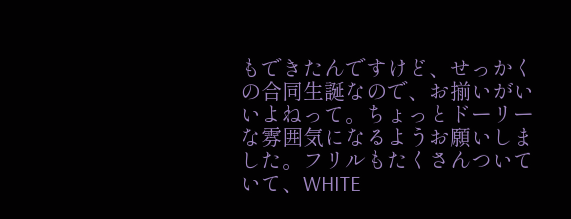もできたんですけど、せっかくの合同生誕なので、お揃いがいいよねって。ちょっとドーリーな雰囲気になるようお願いしました。フリルもたくさんついていて、WHITE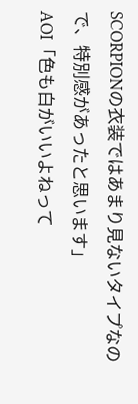SCORPIONの衣装ではあまり見ないタイプなので、特別感があったと思います」
AOI「色も白がいいよねって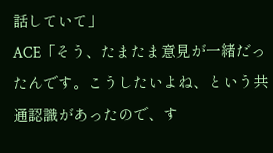話していて」
ACE「そう、たまたま意見が一緒だったんです。こうしたいよね、という共通認識があったので、す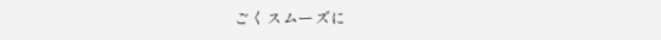ごくスムーズに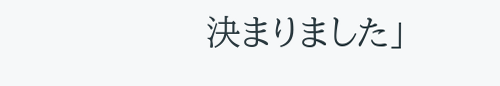決まりました」